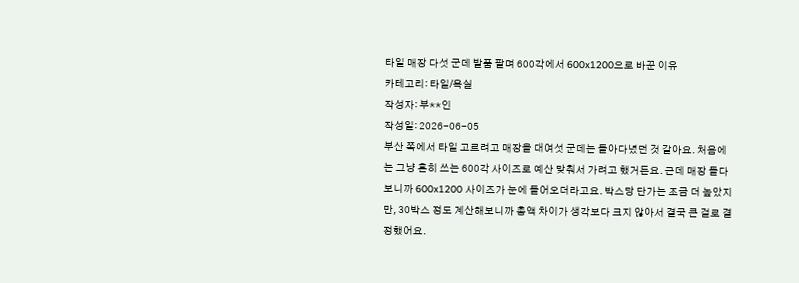타일 매장 다섯 군데 발품 팔며 600각에서 600x1200으로 바꾼 이유
카테고리: 타일/욕실
작성자: 부**인
작성일: 2026-06-05
부산 쪽에서 타일 고르려고 매장을 대여섯 군데는 돌아다녔던 것 같아요. 처음에는 그냥 흔히 쓰는 600각 사이즈로 예산 맞춰서 가려고 했거든요. 근데 매장 돌다 보니까 600x1200 사이즈가 눈에 들어오더라고요. 박스당 단가는 조금 더 높았지만, 30박스 정도 계산해보니까 총액 차이가 생각보다 크지 않아서 결국 큰 걸로 결정했어요.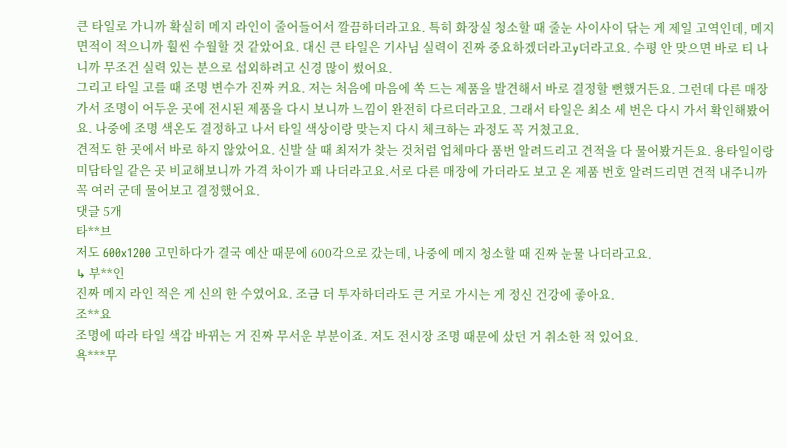큰 타일로 가니까 확실히 메지 라인이 줄어들어서 깔끔하더라고요. 특히 화장실 청소할 때 줄눈 사이사이 닦는 게 제일 고역인데, 메지 면적이 적으니까 훨씬 수월할 것 같았어요. 대신 큰 타일은 기사님 실력이 진짜 중요하겠더라고y더라고요. 수평 안 맞으면 바로 티 나니까 무조건 실력 있는 분으로 섭외하려고 신경 많이 썼어요.
그리고 타일 고를 때 조명 변수가 진짜 커요. 저는 처음에 마음에 쏙 드는 제품을 발견해서 바로 결정할 뻔했거든요. 그런데 다른 매장 가서 조명이 어두운 곳에 전시된 제품을 다시 보니까 느낌이 완전히 다르더라고요. 그래서 타일은 최소 세 번은 다시 가서 확인해봤어요. 나중에 조명 색온도 결정하고 나서 타일 색상이랑 맞는지 다시 체크하는 과정도 꼭 거쳤고요.
견적도 한 곳에서 바로 하지 않았어요. 신발 살 때 최저가 찾는 것처럼 업체마다 품번 알려드리고 견적을 다 물어봤거든요. 용타일이랑 미담타일 같은 곳 비교해보니까 가격 차이가 꽤 나더라고요.서로 다른 매장에 가더라도 보고 온 제품 번호 알려드리면 견적 내주니까 꼭 여러 군데 물어보고 결정했어요.
댓글 5개
타**브
저도 600x1200 고민하다가 결국 예산 때문에 600각으로 갔는데, 나중에 메지 청소할 때 진짜 눈물 나더라고요.
↳ 부**인
진짜 메지 라인 적은 게 신의 한 수였어요. 조금 더 투자하더라도 큰 거로 가시는 게 정신 건강에 좋아요.
조**요
조명에 따라 타일 색감 바뀌는 거 진짜 무서운 부분이죠. 저도 전시장 조명 때문에 샀던 거 취소한 적 있어요.
욕***무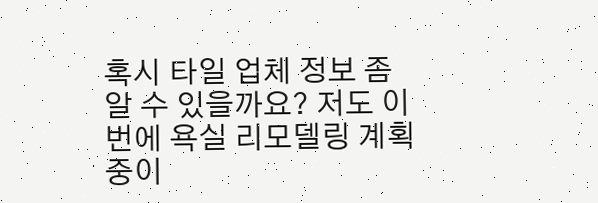혹시 타일 업체 정보 좀 알 수 있을까요? 저도 이번에 욕실 리모델링 계획 중이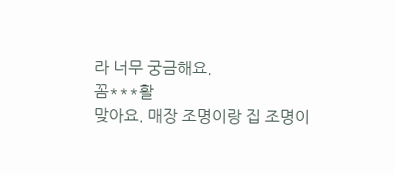라 너무 궁금해요.
꼼***활
맞아요. 매장 조명이랑 집 조명이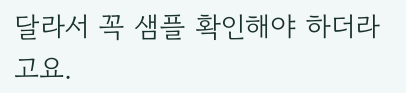달라서 꼭 샘플 확인해야 하더라고요.